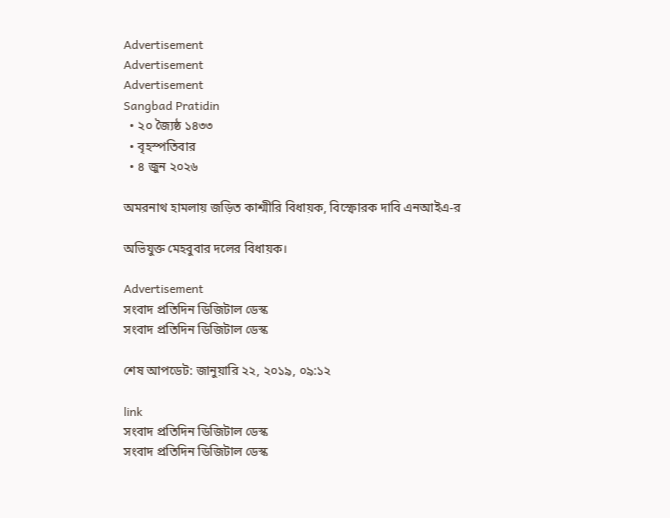Advertisement
Advertisement
Advertisement
Sangbad Pratidin
  • ২০ জ্যৈষ্ঠ ১৪৩৩
  • বৃহস্পতিবার
  • ৪ জুন ২০২৬

অমরনাথ হামলায় জড়িত কাশ্মীরি বিধায়ক, বিস্ফোরক দাবি এনআইএ-র

অভিযুক্ত মেহবুবার দলের বিধায়ক।

Advertisement
সংবাদ প্রতিদিন ডিজিটাল ডেস্ক
সংবাদ প্রতিদিন ডিজিটাল ডেস্ক

শেষ আপডেট: জানুয়ারি ২২, ২০১৯, ০৯:১২

link
সংবাদ প্রতিদিন ডিজিটাল ডেস্ক
সংবাদ প্রতিদিন ডিজিটাল ডেস্ক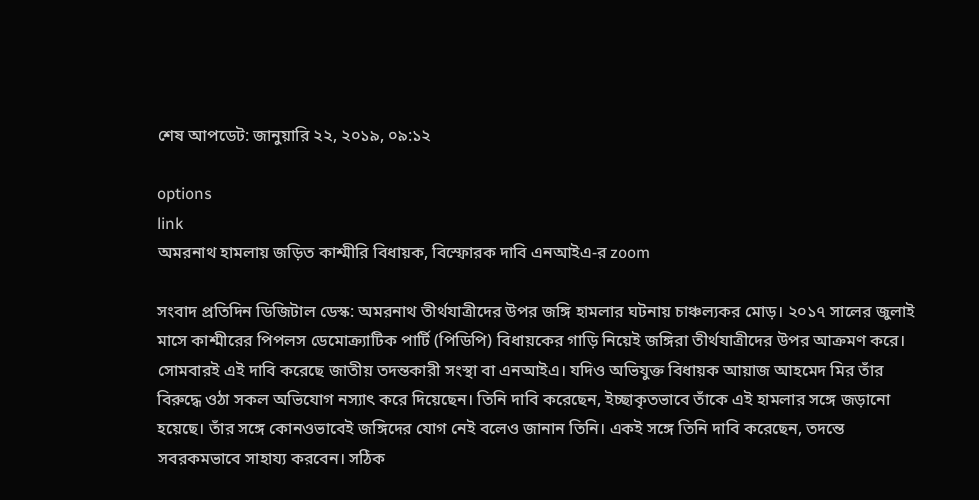শেষ আপডেট: জানুয়ারি ২২, ২০১৯, ০৯:১২

options
link
অমরনাথ হামলায় জড়িত কাশ্মীরি বিধায়ক, বিস্ফোরক দাবি এনআইএ-র zoom

সংবাদ প্রতিদিন ডিজিটাল ডেস্ক: অমরনাথ তীর্থযাত্রীদের উপর জঙ্গি হামলার ঘটনায় চাঞ্চল্যকর মোড়। ২০১৭ সালের জুলাই মাসে কাশ্মীরের পিপলস ডেমোক্র‌্যাটিক পার্টি (পিডিপি) বিধায়কের গাড়ি নিয়েই জঙ্গিরা তীর্থযাত্রীদের উপর আক্রমণ করে। সোমবারই এই দাবি করেছে জাতীয় তদন্তকারী সংস্থা বা এনআইএ। যদিও অভিযুক্ত বিধায়ক আয়াজ আহমেদ মির তাঁর বিরুদ্ধে ওঠা সকল অভিযোগ নস্যাৎ করে দিয়েছেন। তিনি দাবি করেছেন, ইচ্ছাকৃতভাবে তাঁকে এই হামলার সঙ্গে জড়ানো হয়েছে। তাঁর সঙ্গে কোনওভাবেই জঙ্গিদের যোগ নেই বলেও জানান তিনি। একই সঙ্গে তিনি দাবি করেছেন, তদন্তে সবরকমভাবে সাহায্য করবেন। সঠিক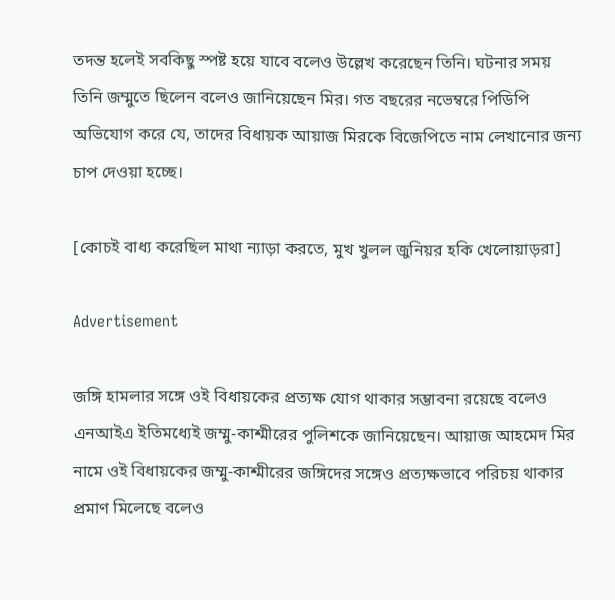তদন্ত হলেই সবকিছু স্পষ্ট হয়ে যাবে বলেও উল্লেখ করেছেন তিনি। ঘটনার সময় তিনি জম্মুতে ছিলেন বলেও জানিয়েছেন মির। গত বছরের নভেম্বরে পিডিপি অভিযোগ করে যে, তাদের বিধায়ক আয়াজ মিরকে বিজেপিতে নাম লেখানোর জন্য চাপ দেওয়া হচ্ছে।

[কোচই বাধ্য করেছিল মাথা ন্যাড়া করতে, মুখ খুলল জুনিয়র হকি খেলোয়াড়রা]

Advertisement

জঙ্গি হামলার সঙ্গে ওই বিধায়কের প্রত্যক্ষ যোগ থাকার সম্ভাবনা রয়েছে বলেও এনআইএ ইতিমধ্যেই জম্মু-কাশ্মীরের পুলিশকে জানিয়েছেন। আয়াজ আহমেদ মির নামে ওই বিধায়কের জম্মু-কাশ্মীরের জঙ্গিদের সঙ্গেও প্রত্যক্ষভাবে পরিচয় থাকার প্রমাণ মিলেছে বলেও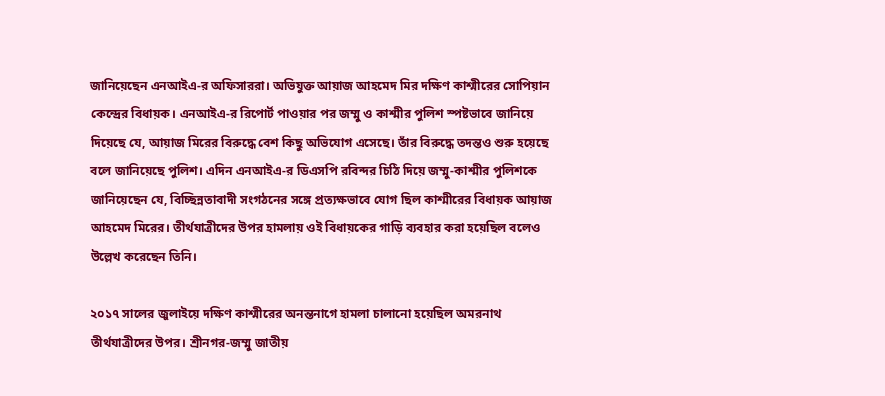জানিয়েছেন এনআইএ-র অফিসাররা। অভিযুক্ত আয়াজ আহমেদ মির দক্ষিণ কাশ্মীরের সোপিয়ান কেন্দ্রের বিধায়ক। এনআইএ-র রিপোর্ট পাওয়ার পর জম্মু ও কাশ্মীর পুলিশ স্পষ্টভাবে জানিয়ে দিয়েছে যে, আয়াজ মিরের বিরুদ্ধে বেশ কিছু অভিযোগ এসেছে। তাঁর বিরুদ্ধে তদন্তও শুরু হয়েছে বলে জানিয়েছে পুলিশ। এদিন এনআইএ-র ডিএসপি রবিন্দর চিঠি দিয়ে জম্মু-কাশ্মীর পুলিশকে জানিয়েছেন যে, বিচ্ছিন্নতাবাদী সংগঠনের সঙ্গে প্রত্যক্ষভাবে যোগ ছিল কাশ্মীরের বিধায়ক আয়াজ আহমেদ মিরের। তীর্থযাত্রীদের উপর হামলায় ওই বিধায়কের গাড়ি ব্যবহার করা হয়েছিল বলেও উল্লেখ করেছেন তিনি।

২০১৭ সালের জুলাইয়ে দক্ষিণ কাশ্মীরের অনন্তনাগে হামলা চালানো হয়েছিল অমরনাথ তীর্থযাত্রীদের উপর। শ্রীনগর-জম্মু জাতীয়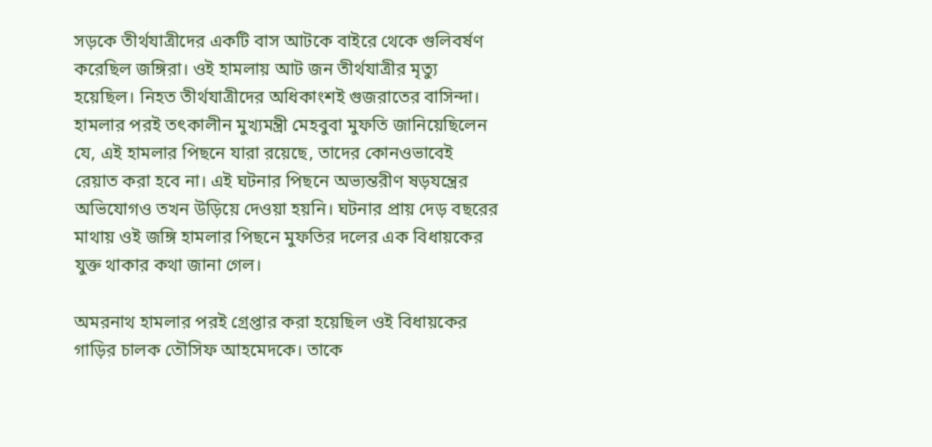সড়কে তীর্থযাত্রীদের একটি বাস আটকে বাইরে থেকে গুলিবর্ষণ করেছিল জঙ্গিরা। ওই হামলায় আট জন তীর্থযাত্রীর মৃত্যু হয়েছিল। নিহত তীর্থযাত্রীদের অধিকাংশই গুজরাতের বাসিন্দা। হামলার পরই তৎকালীন মুখ্যমন্ত্রী মেহবুবা মুফতি জানিয়েছিলেন যে, এই হামলার পিছনে যারা রয়েছে, তাদের কোনওভাবেই রেয়াত করা হবে না। এই ঘটনার পিছনে অভ্যন্তরীণ ষড়যন্ত্রের অভিযোগও তখন উড়িয়ে দেওয়া হয়নি। ঘটনার প্রায় দেড় বছরের মাথায় ওই জঙ্গি হামলার পিছনে মুফতির দলের এক বিধায়কের যুক্ত থাকার কথা জানা গেল।

অমরনাথ হামলার পরই গ্রেপ্তার করা হয়েছিল ওই বিধায়কের গাড়ির চালক তৌসিফ আহমেদকে। তাকে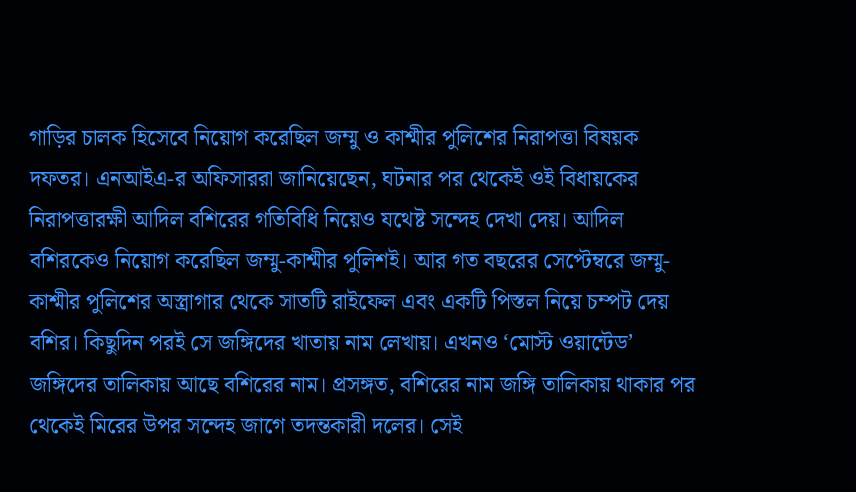গাড়ির চালক হিসেবে নিয়োগ করেছিল জম্মু ও কাশ্মীর পুলিশের নিরাপত্তা বিষয়ক দফতর। এনআইএ-র অফিসাররা জানিয়েছেন, ঘটনার পর থেকেই ওই বিধায়কের নিরাপত্তারক্ষী আদিল বশিরের গতিবিধি নিয়েও যথেষ্ট সন্দেহ দেখা দেয়। আদিল বশিরকেও নিয়োগ করেছিল জম্মু-কাশ্মীর পুলিশই। আর গত বছরের সেপ্টেম্বরে জম্মু-কাশ্মীর পুলিশের অস্ত্রাগার থেকে সাতটি রাইফেল এবং একটি পিস্তল নিয়ে চম্পট দেয় বশির। কিছুদিন পরই সে জঙ্গিদের খাতায় নাম লেখায়। এখনও ‘মোস্ট ওয়ান্টেড’ জঙ্গিদের তালিকায় আছে বশিরের নাম। প্রসঙ্গত, বশিরের নাম জঙ্গি তালিকায় থাকার পর থেকেই মিরের উপর সন্দেহ জাগে তদন্তকারী দলের। সেই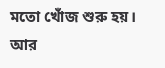মতো খোঁজ শুরু হয়। আর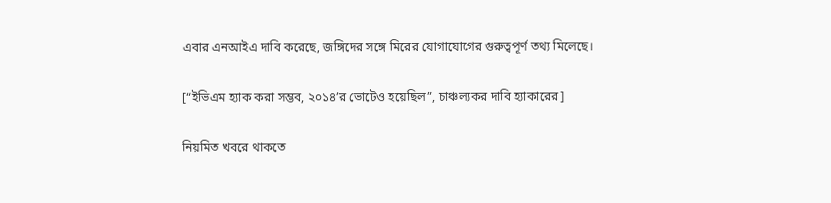এবার এনআইএ দাবি করেছে, জঙ্গিদের সঙ্গে মিরের যোগাযোগের গুরুত্বপূর্ণ তথ্য মিলেছে।

[“ইভিএম হ্যাক করা সম্ভব, ২০১৪’র ভোটেও হয়েছিল”, চাঞ্চল্যকর দাবি হ্যাকারের]

নিয়মিত খবরে থাকতে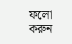ফলো করুন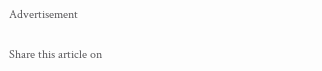Advertisement

Share this article on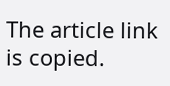The article link is copied.